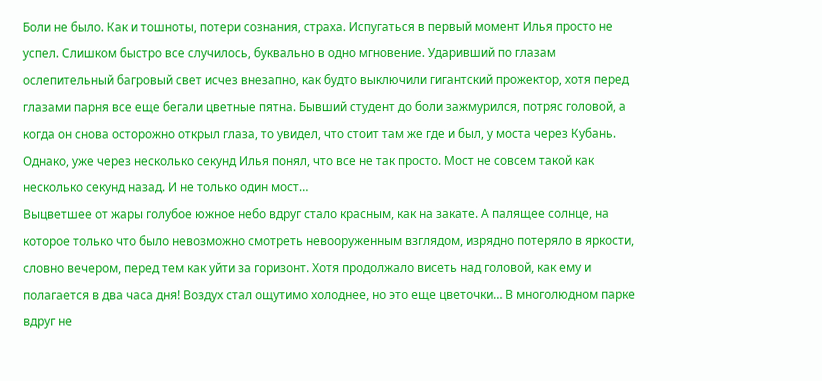Боли не было. Как и тошноты, потери сознания, страха. Испугаться в первый момент Илья просто не успел. Слишком быстро все случилось, буквально в одно мгновение. Ударивший по глазам ослепительный багровый свет исчез внезапно, как будто выключили гигантский прожектор, хотя перед глазами парня все еще бегали цветные пятна. Бывший студент до боли зажмурился, потряс головой, а когда он снова осторожно открыл глаза, то увидел, что стоит там же где и был, у моста через Кубань. Однако, уже через несколько секунд Илья понял, что все не так просто. Мост не совсем такой как несколько секунд назад. И не только один мост…
Выцветшее от жары голубое южное небо вдруг стало красным, как на закате. А палящее солнце, на которое только что было невозможно смотреть невооруженным взглядом, изрядно потеряло в яркости, словно вечером, перед тем как уйти за горизонт. Хотя продолжало висеть над головой, как ему и полагается в два часа дня! Воздух стал ощутимо холоднее, но это еще цветочки… В многолюдном парке вдруг не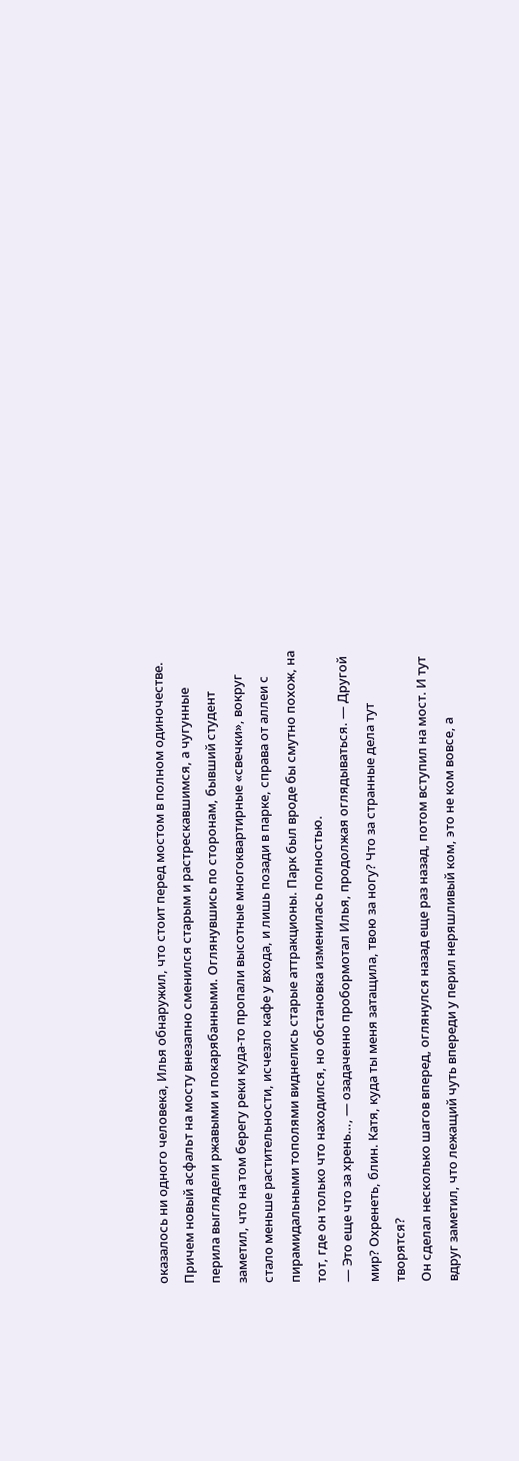оказалось ни одного человека, Илья обнаружил, что стоит перед мостом в полном одиночестве. Причем новый асфальт на мосту внезапно сменился старым и растрескавшимся, а чугунные перила выглядели ржавыми и покарябанными. Оглянувшись по сторонам, бывший студент заметил, что на том берегу реки куда-то пропали высотные многоквартирные «свечки», вокруг стало меньше растительности, исчезло кафе у входа, и лишь позади в парке, справа от аллеи с пирамидальными тополями виднелись старые аттракционы. Парк был вроде бы смутно похож, на тот, где он только что находился, но обстановка изменилась полностью.
— Это еще что за хрень…, — озадаченно пробормотал Илья, продолжая оглядываться. — Другой мир? Охренеть, блин. Катя, куда ты меня затащила, твою за ногу? Что за странные дела тут творятся?
Он сделал несколько шагов вперед, оглянулся назад еще раз назад, потом вступил на мост. И тут вдруг заметил, что лежащий чуть впереди у перил неряшливый ком, это не ком вовсе, а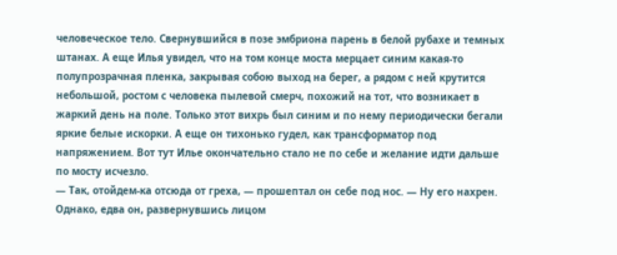человеческое тело. Свернувшийся в позе эмбриона парень в белой рубахе и темных штанах. А еще Илья увидел, что на том конце моста мерцает синим какая-то полупрозрачная пленка, закрывая собою выход на берег, а рядом с ней крутится небольшой, ростом с человека пылевой смерч, похожий на тот, что возникает в жаркий день на поле. Только этот вихрь был синим и по нему периодически бегали яркие белые искорки. А еще он тихонько гудел, как трансформатор под напряжением. Вот тут Илье окончательно стало не по себе и желание идти дальше по мосту исчезло.
— Так, отойдем-ка отсюда от греха, — прошептал он себе под нос. — Ну его нахрен.
Однако, едва он, развернувшись лицом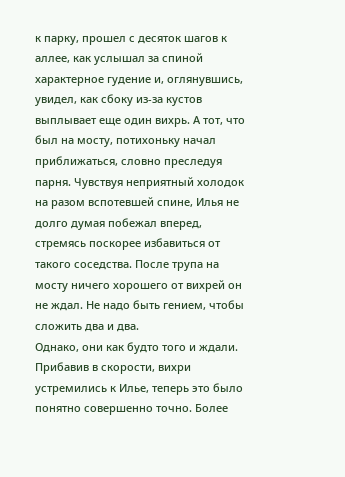к парку, прошел с десяток шагов к аллее, как услышал за спиной характерное гудение и, оглянувшись, увидел, как сбоку из-за кустов выплывает еще один вихрь. А тот, что был на мосту, потихоньку начал приближаться, словно преследуя парня. Чувствуя неприятный холодок на разом вспотевшей спине, Илья не долго думая побежал вперед, стремясь поскорее избавиться от такого соседства. После трупа на мосту ничего хорошего от вихрей он не ждал. Не надо быть гением, чтобы сложить два и два.
Однако, они как будто того и ждали. Прибавив в скорости, вихри устремились к Илье, теперь это было понятно совершенно точно. Более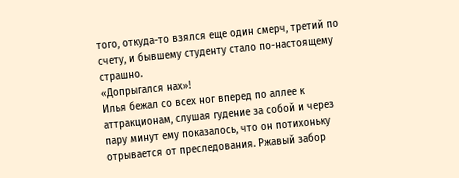того, откуда-то взялся еще один смерч, третий по счету, и бывшему студенту стало по-настоящему страшно.
«Допрыгался нах»!
Илья бежал со всех ног вперед по аллее к аттракционам, слушая гудение за собой и через пару минут ему показалось, что он потихоньку отрывается от преследования. Ржавый забор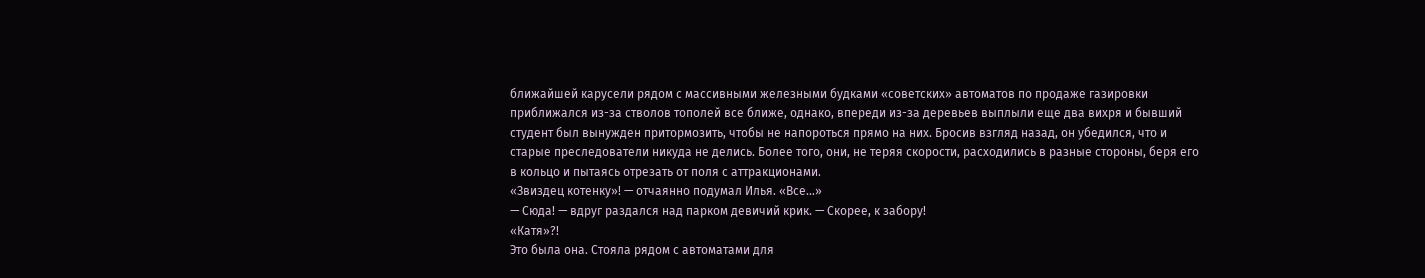ближайшей карусели рядом с массивными железными будками «советских» автоматов по продаже газировки приближался из-за стволов тополей все ближе, однако, впереди из-за деревьев выплыли еще два вихря и бывший студент был вынужден притормозить, чтобы не напороться прямо на них. Бросив взгляд назад, он убедился, что и старые преследователи никуда не делись. Более того, они, не теряя скорости, расходились в разные стороны, беря его в кольцо и пытаясь отрезать от поля с аттракционами.
«Звиздец котенку»! — отчаянно подумал Илья. «Все…»
— Сюда! — вдруг раздался над парком девичий крик. — Скорее, к забору!
«Катя»?!
Это была она. Стояла рядом с автоматами для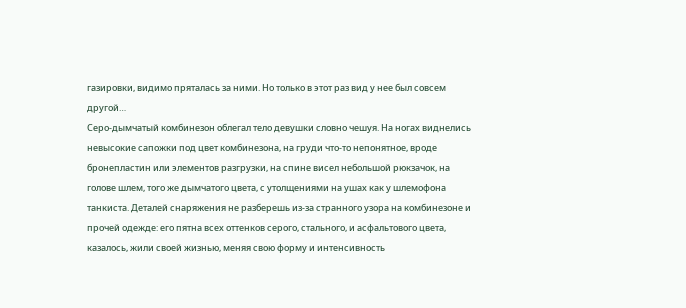газировки, видимо пряталась за ними. Но только в этот раз вид у нее был совсем другой…
Серо-дымчатый комбинезон облегал тело девушки словно чешуя. На ногах виднелись невысокие сапожки под цвет комбинезона, на груди что-то непонятное, вроде бронепластин или элементов разгрузки, на спине висел небольшой рюкзачок, на голове шлем, того же дымчатого цвета, с утолщениями на ушах как у шлемофона танкиста. Деталей снаряжения не разберешь из-за странного узора на комбинезоне и прочей одежде: его пятна всех оттенков серого, стального, и асфальтового цвета, казалось, жили своей жизнью, меняя свою форму и интенсивность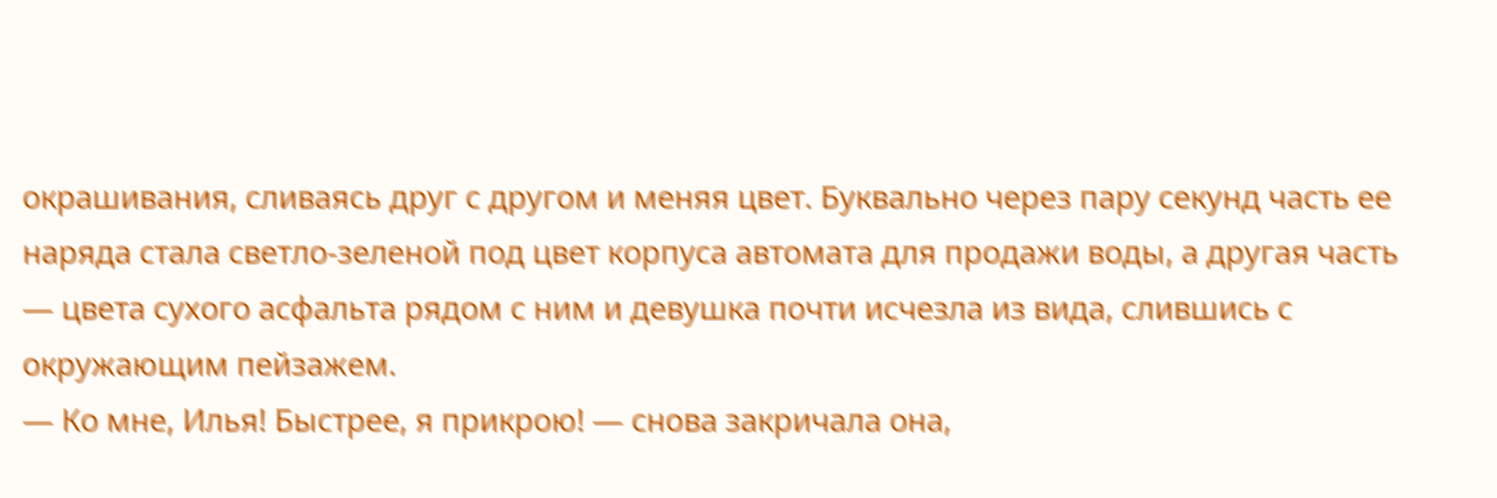окрашивания, сливаясь друг с другом и меняя цвет. Буквально через пару секунд часть ее наряда стала светло-зеленой под цвет корпуса автомата для продажи воды, а другая часть — цвета сухого асфальта рядом с ним и девушка почти исчезла из вида, слившись с окружающим пейзажем.
— Ко мне, Илья! Быстрее, я прикрою! — снова закричала она,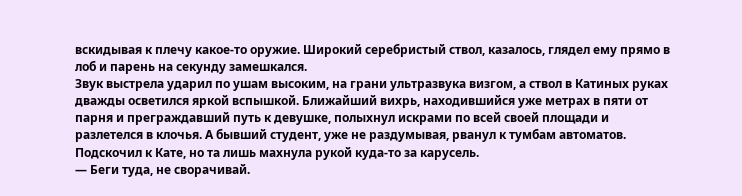вскидывая к плечу какое-то оружие. Широкий серебристый ствол, казалось, глядел ему прямо в лоб и парень на секунду замешкался.
Звук выстрела ударил по ушам высоким, на грани ультразвука визгом, а ствол в Катиных руках дважды осветился яркой вспышкой. Ближайший вихрь, находившийся уже метрах в пяти от парня и преграждавший путь к девушке, полыхнул искрами по всей своей площади и разлетелся в клочья. А бывший студент, уже не раздумывая, рванул к тумбам автоматов. Подскочил к Кате, но та лишь махнула рукой куда-то за карусель.
— Беги туда, не сворачивай.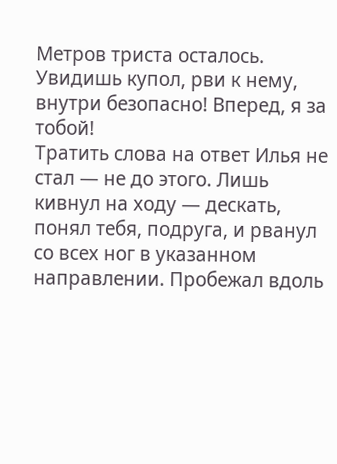Метров триста осталось. Увидишь купол, рви к нему, внутри безопасно! Вперед, я за тобой!
Тратить слова на ответ Илья не стал — не до этого. Лишь кивнул на ходу — дескать, понял тебя, подруга, и рванул со всех ног в указанном направлении. Пробежал вдоль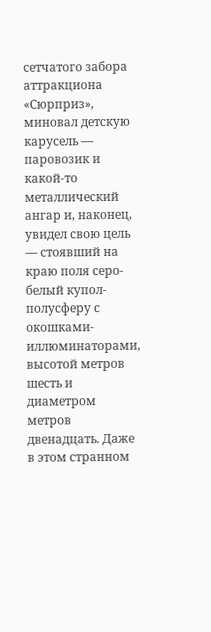сетчатого забора аттракциона «Сюрприз», миновал детскую карусель — паровозик и какой-то металлический ангар и, наконец, увидел свою цель — стоявший на краю поля серо-белый купол-полусферу с окошками-иллюминаторами, высотой метров шесть и диаметром метров двенадцать. Даже в этом странном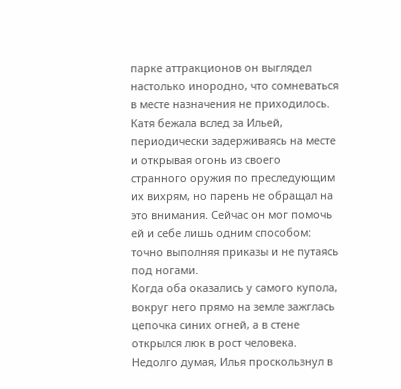парке аттракционов он выглядел настолько инородно, что сомневаться в месте назначения не приходилось. Катя бежала вслед за Ильей, периодически задерживаясь на месте и открывая огонь из своего странного оружия по преследующим их вихрям, но парень не обращал на это внимания. Сейчас он мог помочь ей и себе лишь одним способом: точно выполняя приказы и не путаясь под ногами.
Когда оба оказались у самого купола, вокруг него прямо на земле зажглась цепочка синих огней, а в стене открылся люк в рост человека. Недолго думая, Илья проскользнул в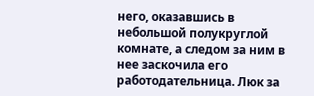него, оказавшись в небольшой полукруглой комнате, а следом за ним в нее заскочила его работодательница. Люк за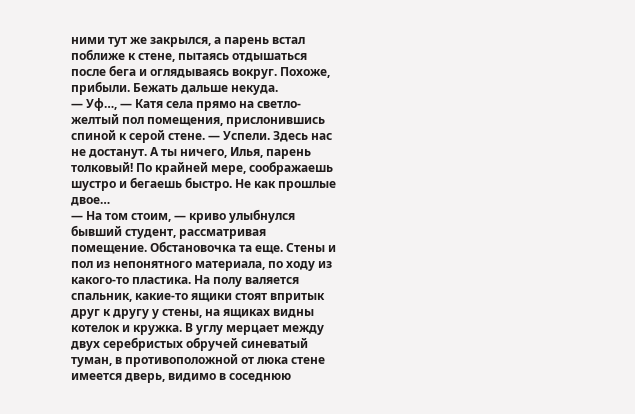ними тут же закрылся, а парень встал поближе к стене, пытаясь отдышаться после бега и оглядываясь вокруг. Похоже, прибыли. Бежать дальше некуда.
— Уф…, — Катя села прямо на светло-желтый пол помещения, прислонившись спиной к серой стене. — Успели. Здесь нас не достанут. А ты ничего, Илья, парень толковый! По крайней мере, соображаешь шустро и бегаешь быстро. Не как прошлые двое…
— На том стоим, — криво улыбнулся бывший студент, рассматривая помещение. Обстановочка та еще. Стены и пол из непонятного материала, по ходу из какого-то пластика. На полу валяется спальник, какие-то ящики стоят впритык друг к другу у стены, на ящиках видны котелок и кружка. В углу мерцает между двух серебристых обручей синеватый туман, в противоположной от люка стене имеется дверь, видимо в соседнюю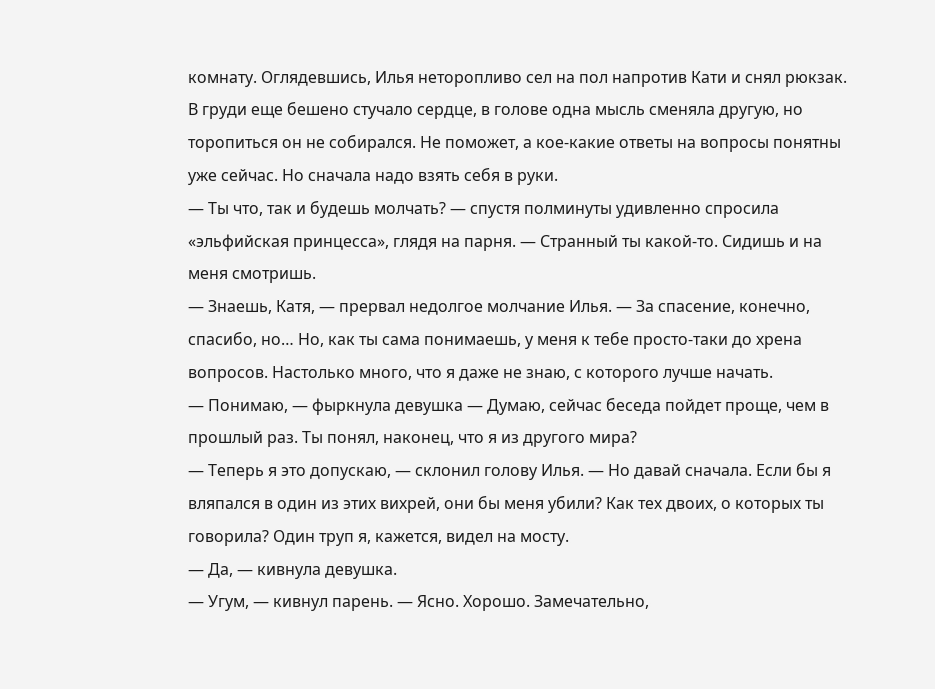комнату. Оглядевшись, Илья неторопливо сел на пол напротив Кати и снял рюкзак. В груди еще бешено стучало сердце, в голове одна мысль сменяла другую, но торопиться он не собирался. Не поможет, а кое-какие ответы на вопросы понятны уже сейчас. Но сначала надо взять себя в руки.
— Ты что, так и будешь молчать? — спустя полминуты удивленно спросила «эльфийская принцесса», глядя на парня. — Странный ты какой-то. Сидишь и на меня смотришь.
— Знаешь, Катя, — прервал недолгое молчание Илья. — За спасение, конечно, спасибо, но… Но, как ты сама понимаешь, у меня к тебе просто-таки до хрена вопросов. Настолько много, что я даже не знаю, с которого лучше начать.
— Понимаю, — фыркнула девушка — Думаю, сейчас беседа пойдет проще, чем в прошлый раз. Ты понял, наконец, что я из другого мира?
— Теперь я это допускаю, — склонил голову Илья. — Но давай сначала. Если бы я вляпался в один из этих вихрей, они бы меня убили? Как тех двоих, о которых ты говорила? Один труп я, кажется, видел на мосту.
— Да, — кивнула девушка.
— Угум, — кивнул парень. — Ясно. Хорошо. Замечательно,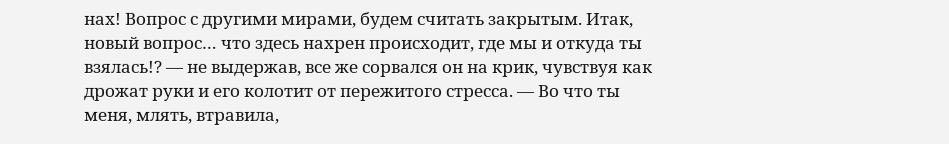нах! Вопрос с другими мирами, будем считать закрытым. Итак, новый вопрос… что здесь нахрен происходит, где мы и откуда ты взялась!? — не выдержав, все же сорвался он на крик, чувствуя как дрожат руки и его колотит от пережитого стресса. — Во что ты меня, млять, втравила,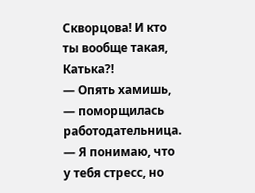Скворцова! И кто ты вообще такая, Катька?!
— Опять хамишь, — поморщилась работодательница. — Я понимаю, что у тебя стресс, но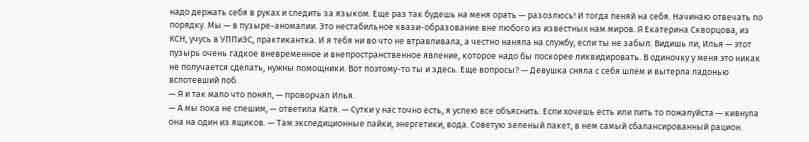надо держать себя в руках и следить за языком. Еще раз так будешь на меня орать — разозлюсь! И тогда пеняй на себя. Начинаю отвечать по порядку. Мы — в пузыре-аномалии. Это нестабильное квази-образование вне любого из известных нам миров. Я Екатерина Скворцова, из КСН, учусь в УППиЭС, практикантка. И я тебя ни во что не втравливала, а честно наняла на службу, если ты не забыл. Видишь ли, Илья — этот пузырь очень гадкое вневременное и внепространственное явление, которое надо бы поскорее ликвидировать. В одиночку у меня это никак не получается сделать, нужны помощники. Вот поэтому-то ты и здесь. Еще вопросы? — Девушка сняла с себя шлем и вытерла ладонью вспотевший лоб.
— Я и так мало что понял, — проворчал Илья.
— А мы пока не спешим, — ответила Катя. — Сутки у нас точно есть, я успею все объяснить. Если хочешь есть или пить то пожалуйста — кивнула она на один из ящиков. — Там экспедиционные пайки, энергетики, вода. Советую зеленый пакет, в нем самый сбалансированный рацион.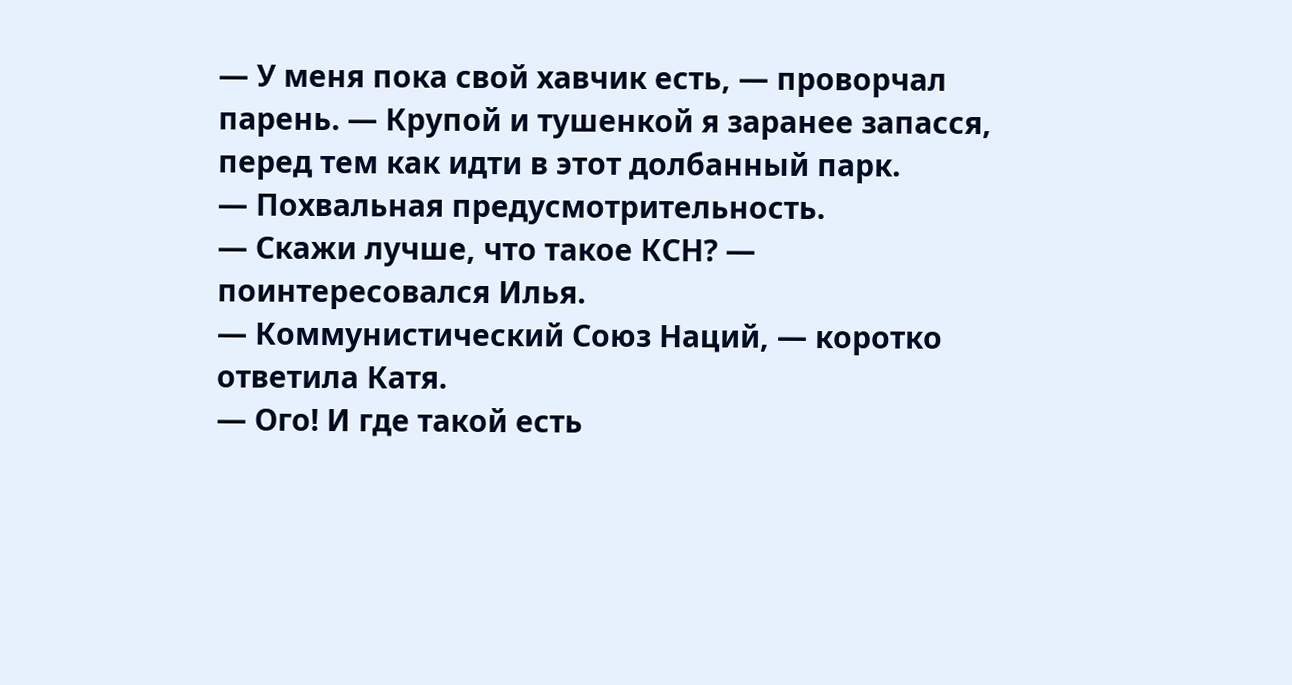— У меня пока свой хавчик есть, — проворчал парень. — Крупой и тушенкой я заранее запасся, перед тем как идти в этот долбанный парк.
— Похвальная предусмотрительность.
— Скажи лучше, что такое КСН? — поинтересовался Илья.
— Коммунистический Союз Наций, — коротко ответила Катя.
— Ого! И где такой есть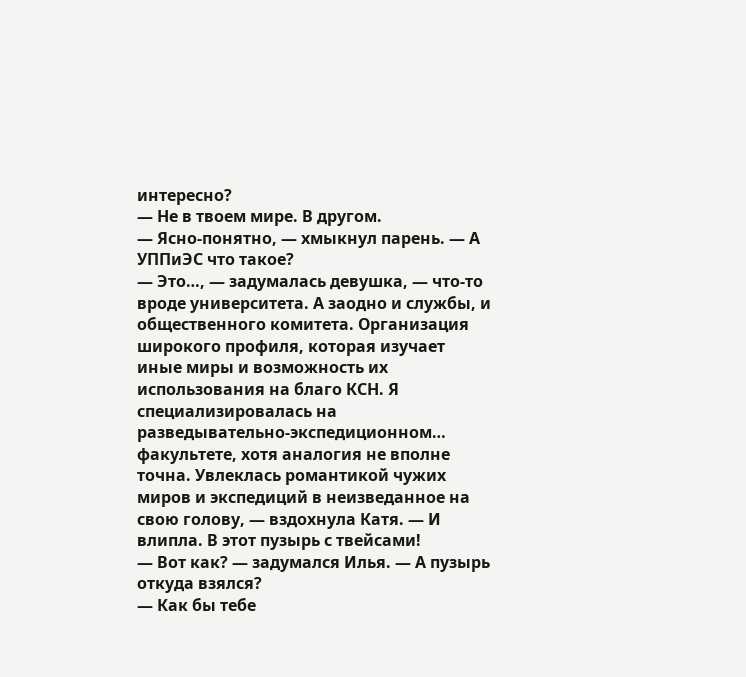интересно?
— Не в твоем мире. В другом.
— Ясно-понятно, — хмыкнул парень. — А УППиЭС что такое?
— Это…, — задумалась девушка, — что-то вроде университета. А заодно и службы, и общественного комитета. Организация широкого профиля, которая изучает иные миры и возможность их использования на благо КСН. Я специализировалась на разведывательно-экспедиционном… факультете, хотя аналогия не вполне точна. Увлеклась романтикой чужих миров и экспедиций в неизведанное на свою голову, — вздохнула Катя. — И влипла. В этот пузырь с твейсами!
— Вот как? — задумался Илья. — А пузырь откуда взялся?
— Как бы тебе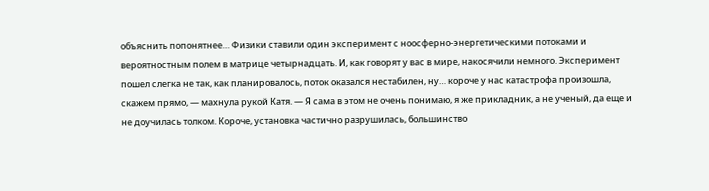объяснить попонятнее… Физики ставили один эксперимент с ноосферно-энергетическими потоками и вероятностным полем в матрице четырнадцать. И, как говорят у вас в мире, накосячили немного. Эксперимент пошел слегка не так, как планировалось, поток оказался нестабилен, ну… короче у нас катастрофа произошла, скажем прямо, — махнула рукой Катя. — Я сама в этом не очень понимаю, я же прикладник, а не ученый, да еще и не доучилась толком. Короче, установка частично разрушилась, большинство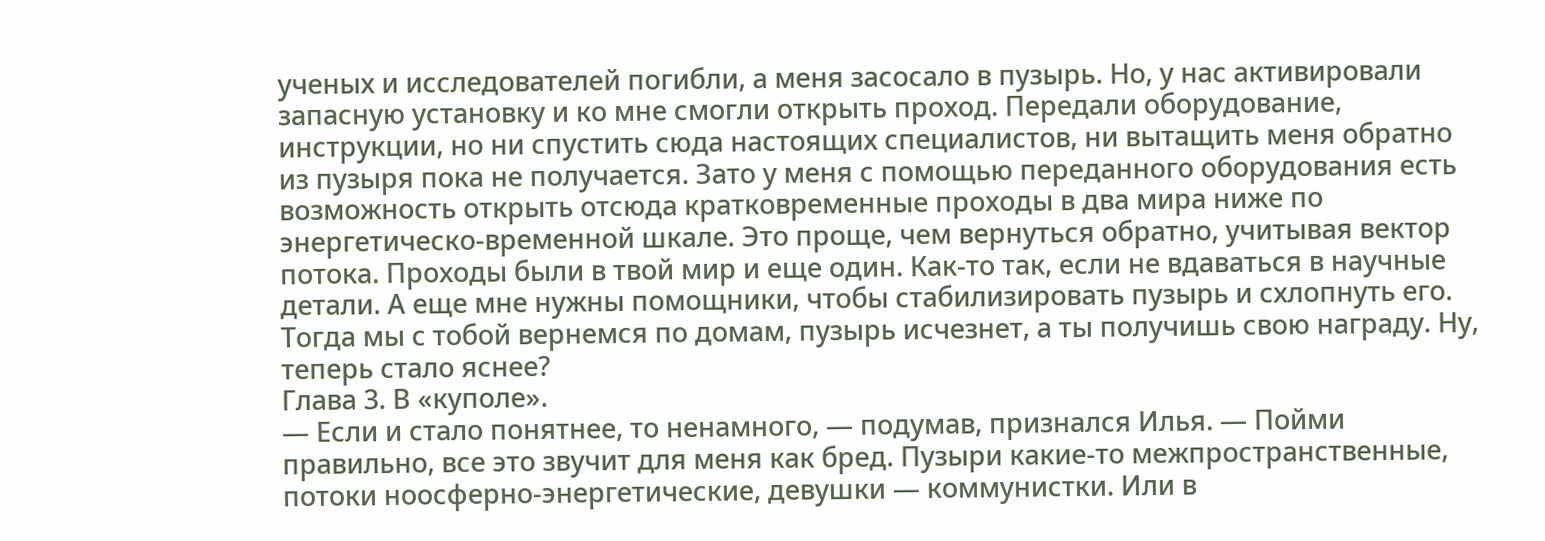ученых и исследователей погибли, а меня засосало в пузырь. Но, у нас активировали запасную установку и ко мне смогли открыть проход. Передали оборудование, инструкции, но ни спустить сюда настоящих специалистов, ни вытащить меня обратно из пузыря пока не получается. Зато у меня с помощью переданного оборудования есть возможность открыть отсюда кратковременные проходы в два мира ниже по энергетическо-временной шкале. Это проще, чем вернуться обратно, учитывая вектор потока. Проходы были в твой мир и еще один. Как-то так, если не вдаваться в научные детали. А еще мне нужны помощники, чтобы стабилизировать пузырь и схлопнуть его. Тогда мы с тобой вернемся по домам, пузырь исчезнет, а ты получишь свою награду. Ну, теперь стало яснее?
Глава 3. В «куполе».
— Если и стало понятнее, то ненамного, — подумав, признался Илья. — Пойми правильно, все это звучит для меня как бред. Пузыри какие-то межпространственные, потоки ноосферно-энергетические, девушки — коммунистки. Или в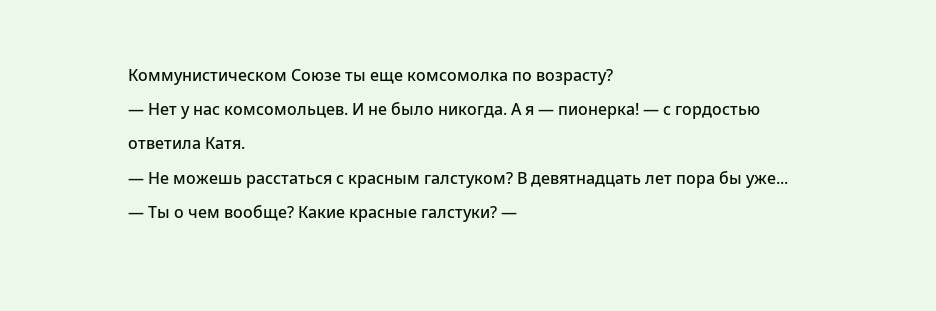Коммунистическом Союзе ты еще комсомолка по возрасту?
— Нет у нас комсомольцев. И не было никогда. А я — пионерка! — с гордостью ответила Катя.
— Не можешь расстаться с красным галстуком? В девятнадцать лет пора бы уже...
— Ты о чем вообще? Какие красные галстуки? —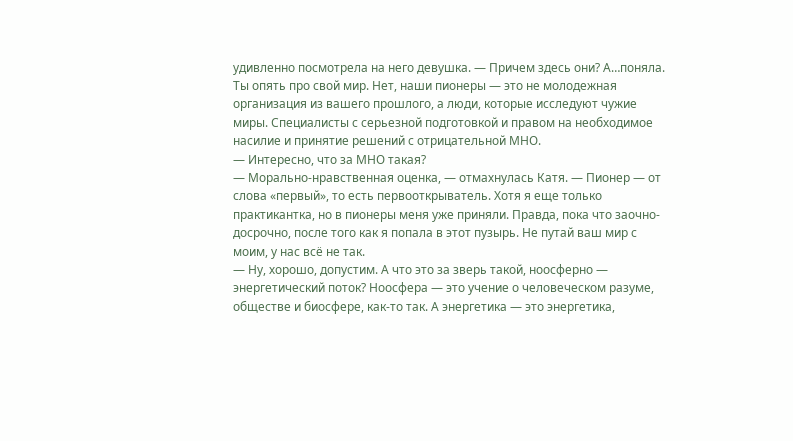удивленно посмотрела на него девушка. — Причем здесь они? А…поняла. Ты опять про свой мир. Нет, наши пионеры — это не молодежная организация из вашего прошлого, а люди, которые исследуют чужие миры. Специалисты с серьезной подготовкой и правом на необходимое насилие и принятие решений с отрицательной МНО.
— Интересно, что за МНО такая?
— Морально-нравственная оценка, — отмахнулась Катя. — Пионер — от слова «первый», то есть первооткрыватель. Хотя я еще только практикантка, но в пионеры меня уже приняли. Правда, пока что заочно-досрочно, после того как я попала в этот пузырь. Не путай ваш мир с моим, у нас всё не так.
— Ну, хорошо, допустим. А что это за зверь такой, ноосферно — энергетический поток? Ноосфера — это учение о человеческом разуме, обществе и биосфере, как-то так. А энергетика — это энергетика,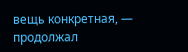вещь конкретная, — продолжал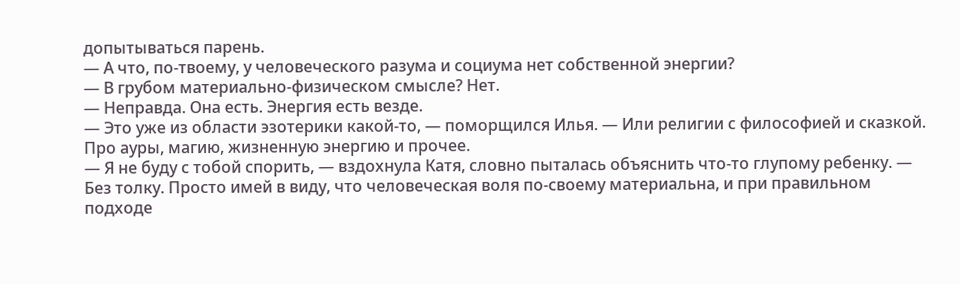допытываться парень.
— А что, по-твоему, у человеческого разума и социума нет собственной энергии?
— В грубом материально-физическом смысле? Нет.
— Неправда. Она есть. Энергия есть везде.
— Это уже из области эзотерики какой-то, — поморщился Илья. — Или религии с философией и сказкой. Про ауры, магию, жизненную энергию и прочее.
— Я не буду с тобой спорить, — вздохнула Катя, словно пыталась объяснить что-то глупому ребенку. — Без толку. Просто имей в виду, что человеческая воля по-своему материальна, и при правильном подходе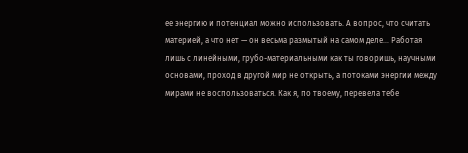ее энергию и потенциал можно использовать. А вопрос, что считать материей, а что нет — он весьма размытый на самом деле... Работая лишь с линейными, грубо-материальными как ты говоришь, научными основами, проход в другой мир не открыть, а потоками энергии между мирами не воспользоваться. Как я, по твоему, перевела тебе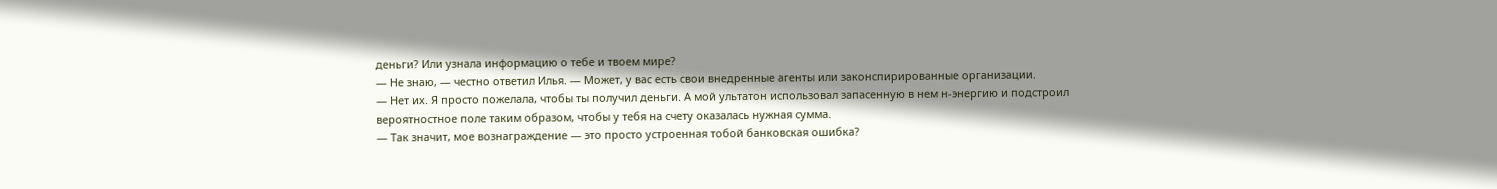деньги? Или узнала информацию о тебе и твоем мире?
— Не знаю, — честно ответил Илья. — Может, у вас есть свои внедренные агенты или законспирированные организации.
— Нет их. Я просто пожелала, чтобы ты получил деньги. А мой ультатон использовал запасенную в нем н-энергию и подстроил вероятностное поле таким образом, чтобы у тебя на счету оказалась нужная сумма.
— Так значит, мое вознаграждение — это просто устроенная тобой банковская ошибка?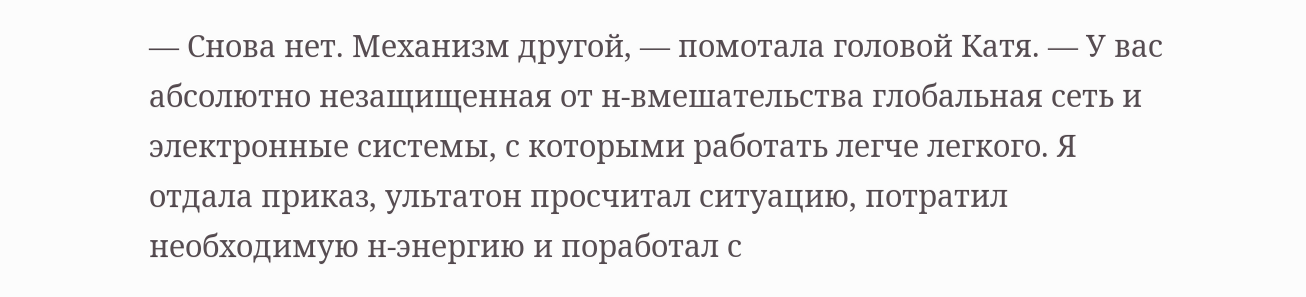— Снова нет. Механизм другой, — помотала головой Катя. — У вас абсолютно незащищенная от н-вмешательства глобальная сеть и электронные системы, с которыми работать легче легкого. Я отдала приказ, ультатон просчитал ситуацию, потратил необходимую н-энергию и поработал с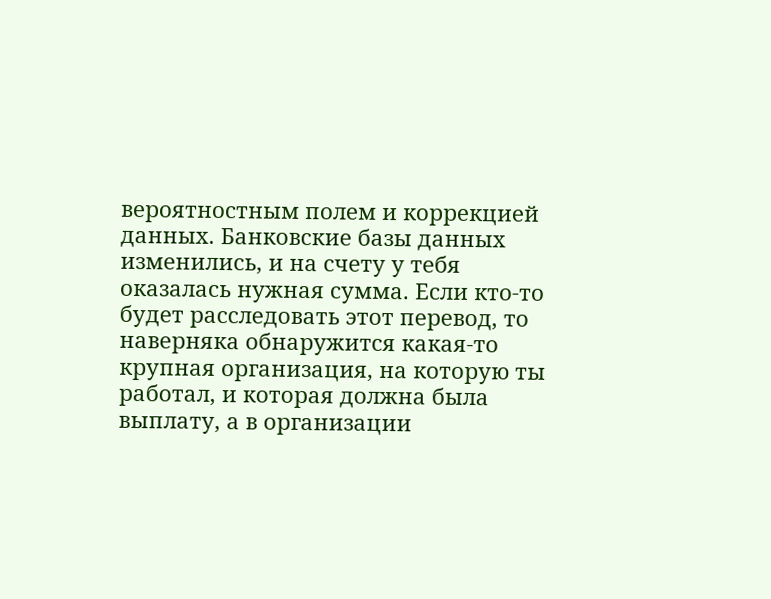вероятностным полем и коррекцией данных. Банковские базы данных изменились, и на счету у тебя оказалась нужная сумма. Если кто-то будет расследовать этот перевод, то наверняка обнаружится какая-то крупная организация, на которую ты работал, и которая должна была выплату, а в организации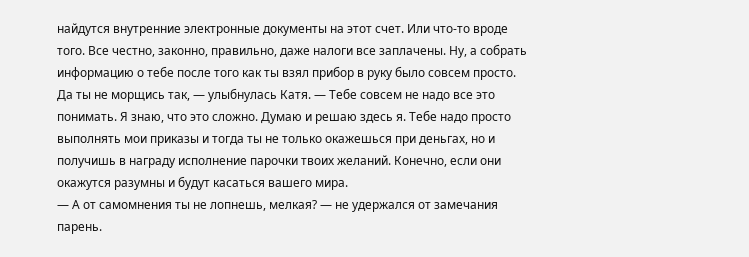найдутся внутренние электронные документы на этот счет. Или что-то вроде того. Все честно, законно, правильно, даже налоги все заплачены. Ну, а собрать информацию о тебе после того как ты взял прибор в руку было совсем просто. Да ты не морщись так, — улыбнулась Катя. — Тебе совсем не надо все это понимать. Я знаю, что это сложно. Думаю и решаю здесь я. Тебе надо просто выполнять мои приказы и тогда ты не только окажешься при деньгах, но и получишь в награду исполнение парочки твоих желаний. Конечно, если они окажутся разумны и будут касаться вашего мира.
— А от самомнения ты не лопнешь, мелкая? — не удержался от замечания парень.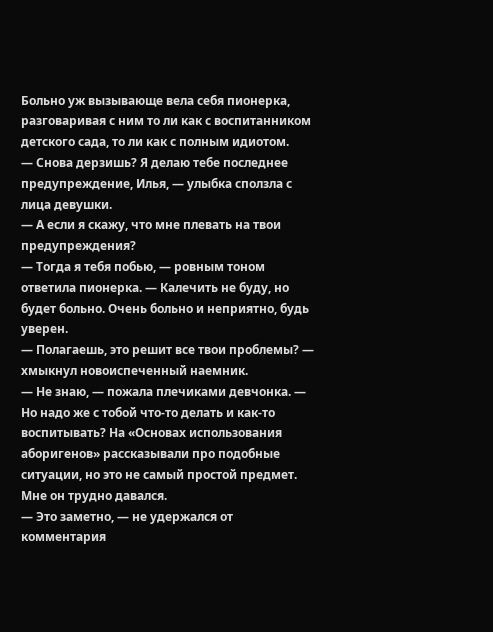Больно уж вызывающе вела себя пионерка, разговаривая с ним то ли как с воспитанником детского сада, то ли как с полным идиотом.
— Снова дерзишь? Я делаю тебе последнее предупреждение, Илья, — улыбка сползла с лица девушки.
— А если я скажу, что мне плевать на твои предупреждения?
— Тогда я тебя побью, — ровным тоном ответила пионерка. — Калечить не буду, но будет больно. Очень больно и неприятно, будь уверен.
— Полагаешь, это решит все твои проблемы? — хмыкнул новоиспеченный наемник.
— Не знаю, — пожала плечиками девчонка. — Но надо же с тобой что-то делать и как-то воспитывать? На «Основах использования аборигенов» рассказывали про подобные ситуации, но это не самый простой предмет. Мне он трудно давался.
— Это заметно, — не удержался от комментария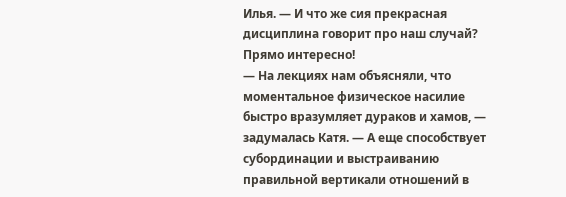Илья. — И что же сия прекрасная дисциплина говорит про наш случай? Прямо интересно!
— На лекциях нам объясняли, что моментальное физическое насилие быстро вразумляет дураков и хамов, — задумалась Катя. — А еще способствует субординации и выстраиванию правильной вертикали отношений в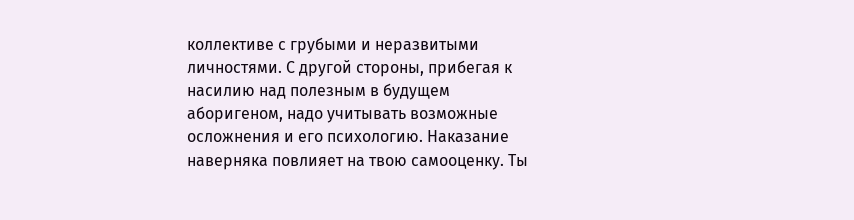коллективе с грубыми и неразвитыми личностями. С другой стороны, прибегая к насилию над полезным в будущем аборигеном, надо учитывать возможные осложнения и его психологию. Наказание наверняка повлияет на твою самооценку. Ты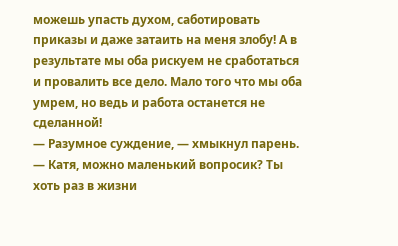можешь упасть духом, саботировать приказы и даже затаить на меня злобу! А в результате мы оба рискуем не сработаться и провалить все дело. Мало того что мы оба умрем, но ведь и работа останется не сделанной!
— Разумное суждение, — хмыкнул парень. — Катя, можно маленький вопросик? Ты хоть раз в жизни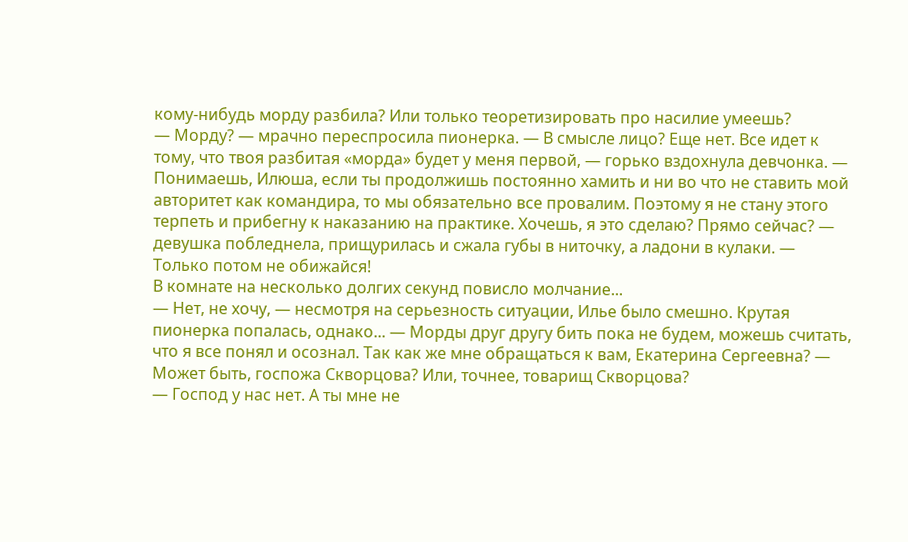кому-нибудь морду разбила? Или только теоретизировать про насилие умеешь?
— Морду? — мрачно переспросила пионерка. — В смысле лицо? Еще нет. Все идет к тому, что твоя разбитая «морда» будет у меня первой, — горько вздохнула девчонка. — Понимаешь, Илюша, если ты продолжишь постоянно хамить и ни во что не ставить мой авторитет как командира, то мы обязательно все провалим. Поэтому я не стану этого терпеть и прибегну к наказанию на практике. Хочешь, я это сделаю? Прямо сейчас? — девушка побледнела, прищурилась и сжала губы в ниточку, а ладони в кулаки. — Только потом не обижайся!
В комнате на несколько долгих секунд повисло молчание...
— Нет, не хочу, — несмотря на серьезность ситуации, Илье было смешно. Крутая пионерка попалась, однако... — Морды друг другу бить пока не будем, можешь считать, что я все понял и осознал. Так как же мне обращаться к вам, Екатерина Сергеевна? — Может быть, госпожа Скворцова? Или, точнее, товарищ Скворцова?
— Господ у нас нет. А ты мне не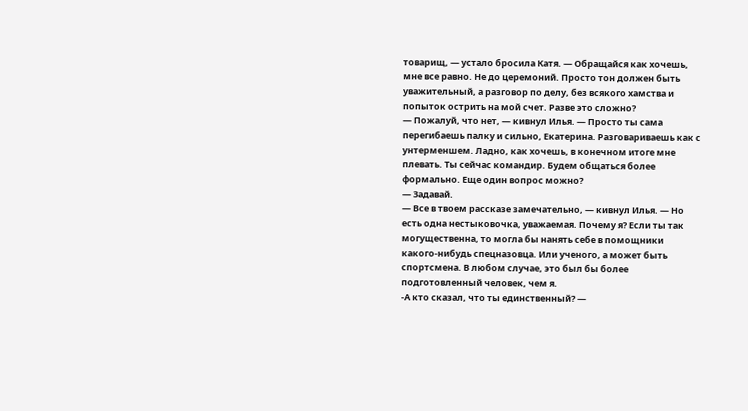товарищ, — устало бросила Катя. — Обращайся как хочешь, мне все равно. Не до церемоний. Просто тон должен быть уважительный, а разговор по делу, без всякого хамства и попыток острить на мой счет. Разве это сложно?
— Пожалуй, что нет, — кивнул Илья. — Просто ты сама перегибаешь палку и сильно, Екатерина. Разговариваешь как с унтерменшем. Ладно, как хочешь, в конечном итоге мне плевать. Ты сейчас командир. Будем общаться более формально. Еще один вопрос можно?
— Задавай.
— Все в твоем рассказе замечательно, — кивнул Илья. — Но есть одна нестыковочка, уважаемая. Почему я? Если ты так могущественна, то могла бы нанять себе в помощники какого-нибудь спецназовца. Или ученого, а может быть спортсмена. В любом случае, это был бы более подготовленный человек, чем я.
-А кто сказал, что ты единственный? —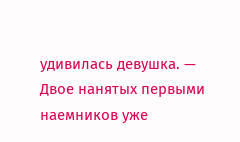удивилась девушка. — Двое нанятых первыми наемников уже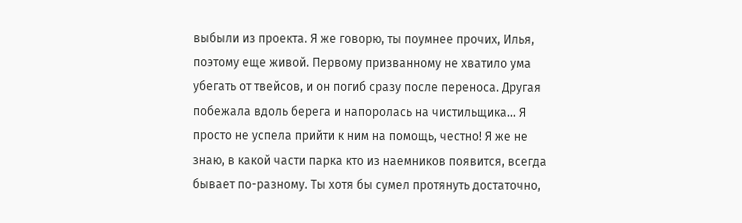выбыли из проекта. Я же говорю, ты поумнее прочих, Илья, поэтому еще живой. Первому призванному не хватило ума убегать от твейсов, и он погиб сразу после переноса. Другая побежала вдоль берега и напоролась на чистильщика... Я просто не успела прийти к ним на помощь, честно! Я же не знаю, в какой части парка кто из наемников появится, всегда бывает по-разному. Ты хотя бы сумел протянуть достаточно,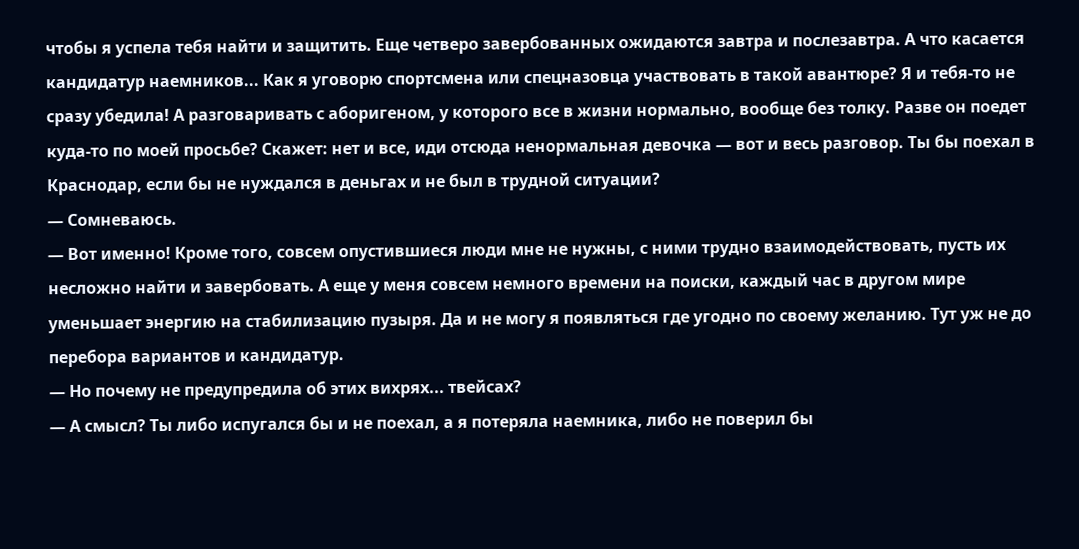чтобы я успела тебя найти и защитить. Еще четверо завербованных ожидаются завтра и послезавтра. А что касается кандидатур наемников... Как я уговорю спортсмена или спецназовца участвовать в такой авантюре? Я и тебя-то не сразу убедила! А разговаривать с аборигеном, у которого все в жизни нормально, вообще без толку. Разве он поедет куда-то по моей просьбе? Скажет: нет и все, иди отсюда ненормальная девочка — вот и весь разговор. Ты бы поехал в Краснодар, если бы не нуждался в деньгах и не был в трудной ситуации?
— Сомневаюсь.
— Вот именно! Кроме того, совсем опустившиеся люди мне не нужны, с ними трудно взаимодействовать, пусть их несложно найти и завербовать. А еще у меня совсем немного времени на поиски, каждый час в другом мире уменьшает энергию на стабилизацию пузыря. Да и не могу я появляться где угодно по своему желанию. Тут уж не до перебора вариантов и кандидатур.
— Но почему не предупредила об этих вихрях... твейсах?
— А смысл? Ты либо испугался бы и не поехал, а я потеряла наемника, либо не поверил бы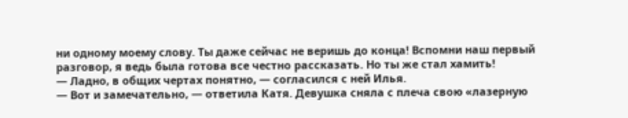ни одному моему слову. Ты даже сейчас не веришь до конца! Вспомни наш первый разговор, я ведь была готова все честно рассказать. Но ты же стал хамить!
— Ладно, в общих чертах понятно, — согласился с ней Илья.
— Вот и замечательно, — ответила Катя. Девушка сняла с плеча свою «лазерную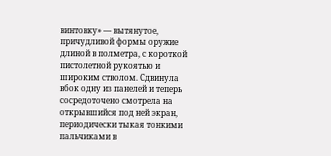винтовку» — вытянутое, причудливой формы оружие длиной в полметра, с короткой пистолетной рукоятью и широким стволом. Сдвинула вбок одну из панелей и теперь сосредоточено смотрела на открывшийся под ней экран, периодически тыкая тонкими пальчиками в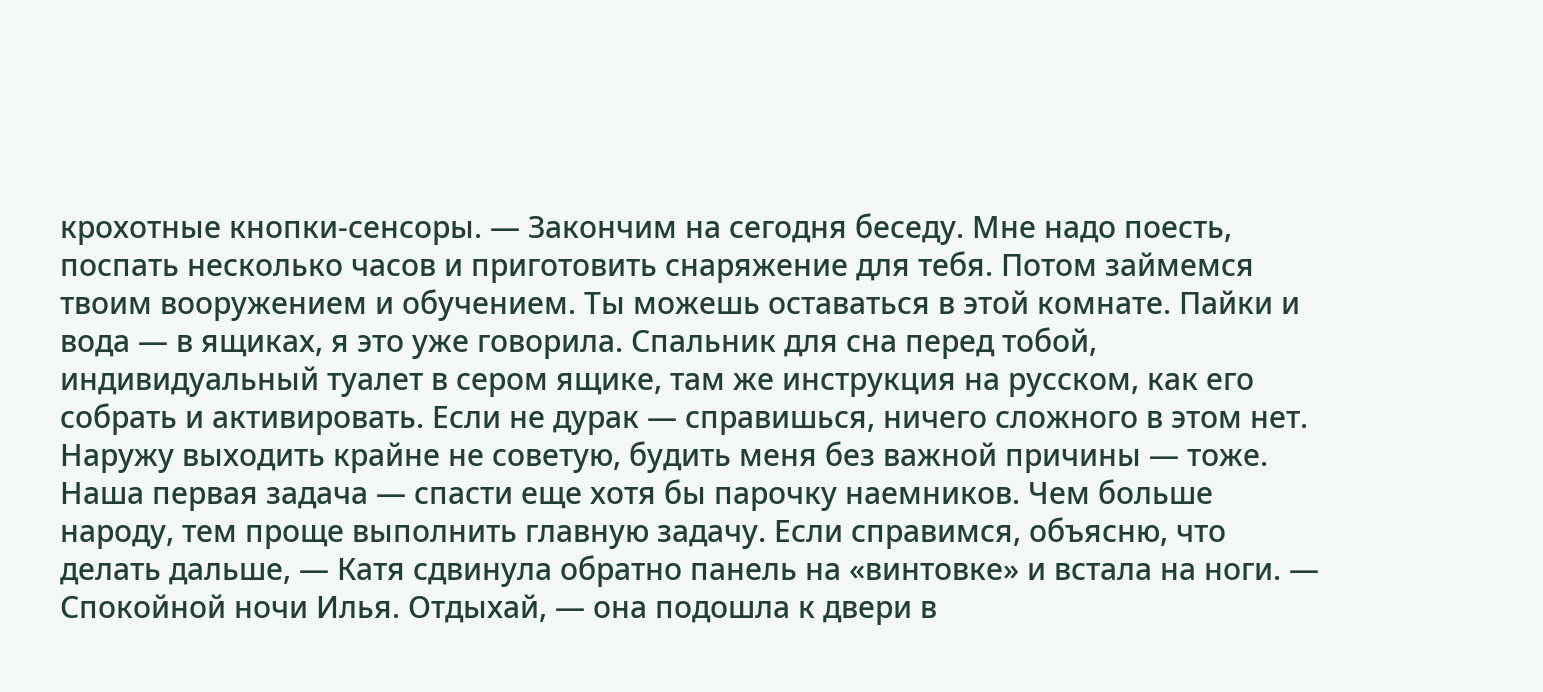крохотные кнопки-сенсоры. — Закончим на сегодня беседу. Мне надо поесть, поспать несколько часов и приготовить снаряжение для тебя. Потом займемся твоим вооружением и обучением. Ты можешь оставаться в этой комнате. Пайки и вода — в ящиках, я это уже говорила. Спальник для сна перед тобой, индивидуальный туалет в сером ящике, там же инструкция на русском, как его собрать и активировать. Если не дурак — справишься, ничего сложного в этом нет. Наружу выходить крайне не советую, будить меня без важной причины — тоже. Наша первая задача — спасти еще хотя бы парочку наемников. Чем больше народу, тем проще выполнить главную задачу. Если справимся, объясню, что делать дальше, — Катя сдвинула обратно панель на «винтовке» и встала на ноги. — Спокойной ночи Илья. Отдыхай, — она подошла к двери в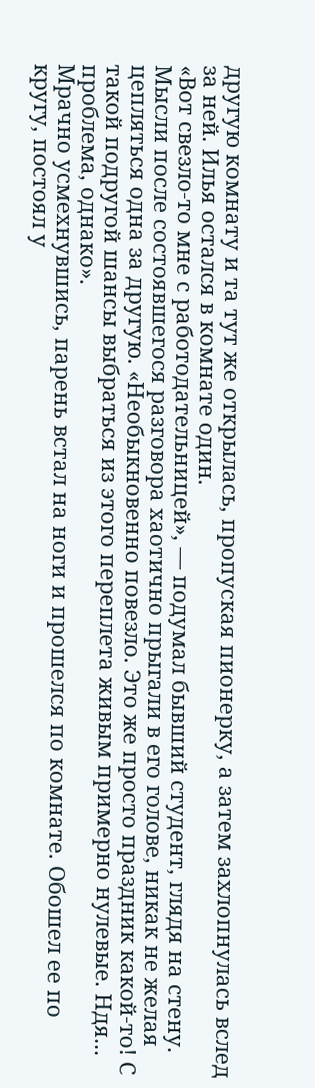другую комнату и та тут же открылась, пропуская пионерку, а затем захлопнулась вслед за ней. Илья остался в комнате один.
«Вот свезло-то мне с работодательницей», — подумал бывший студент, глядя на стену. Мысли после состоявшегося разговора хаотично прыгали в его голове, никак не желая цепляться одна за другую. «Необыкновенно повезло. Это же просто праздник какой-то! С такой подругой шансы выбраться из этого переплета живым примерно нулевые. Ндя... проблема, однако».
Мрачно усмехнувшись, парень встал на ноги и прошелся по комнате. Обошел ее по кругу, постоял у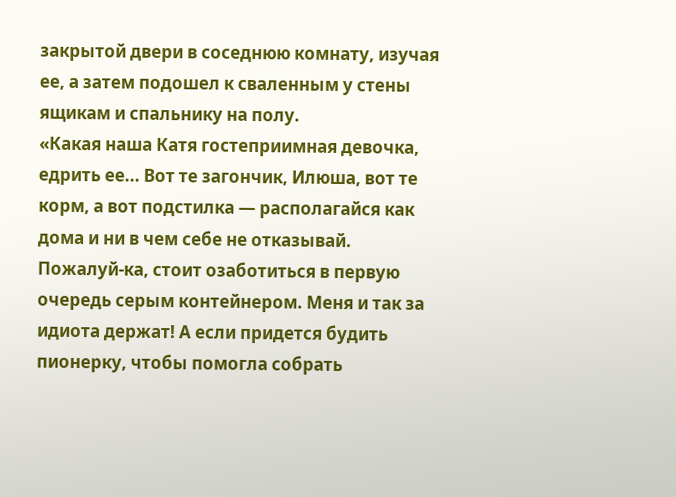закрытой двери в соседнюю комнату, изучая ее, а затем подошел к сваленным у стены ящикам и спальнику на полу.
«Какая наша Катя гостеприимная девочка, едрить ее... Вот те загончик, Илюша, вот те корм, а вот подстилка — располагайся как дома и ни в чем себе не отказывай. Пожалуй-ка, стоит озаботиться в первую очередь серым контейнером. Меня и так за идиота держат! А если придется будить пионерку, чтобы помогла собрать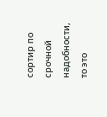сортир по срочной надобности, то это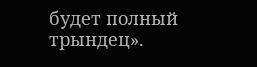будет полный трындец».